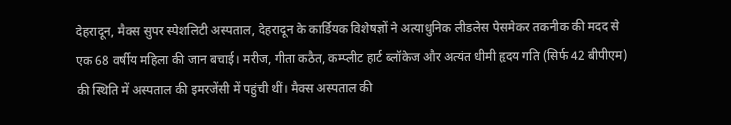देहरादून, मैक्स सुपर स्पेशलिटी अस्पताल, देहरादून के कार्डियक विशेषज्ञों ने अत्याधुनिक लीडलेस पेसमेकर तकनीक की मदद से एक 68 वर्षीय महिला की जान बचाई। मरीज, गीता कठैत, कम्प्लीट हार्ट ब्लॉकेज और अत्यंत धीमी हृदय गति (सिर्फ 42 बीपीएम) की स्थिति में अस्पताल की इमरजेंसी में पहुंची थीं। मैक्स अस्पताल की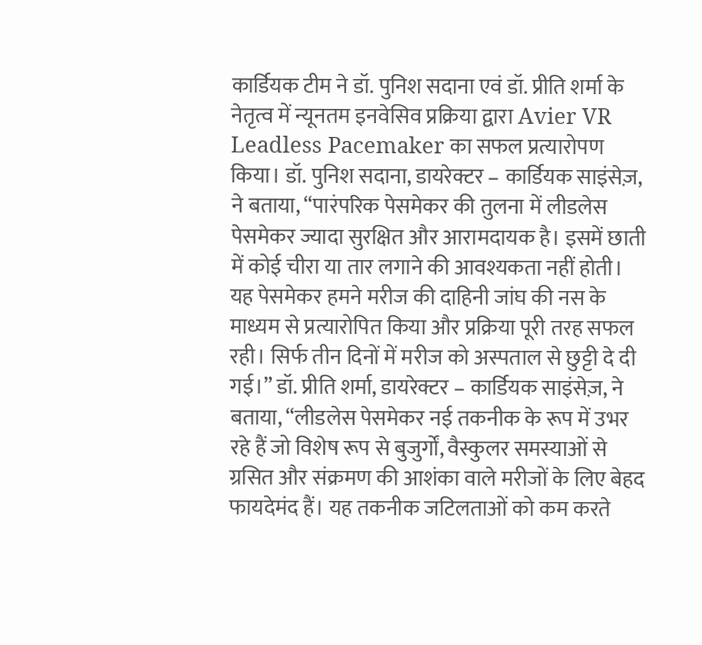कार्डियक टीम ने डॉ. पुनिश सदाना एवं डॉ. प्रीति शर्मा के नेतृत्व में न्यूनतम इनवेसिव प्रक्रिया द्वारा Avier VR Leadless Pacemaker का सफल प्रत्यारोपण किया। डॉ. पुनिश सदाना, डायरेक्टर – कार्डियक साइंसेज़, ने बताया, “पारंपरिक पेसमेकर की तुलना में लीडलेस पेसमेकर ज्यादा सुरक्षित और आरामदायक है। इसमें छाती में कोई चीरा या तार लगाने की आवश्यकता नहीं होती। यह पेसमेकर हमने मरीज की दाहिनी जांघ की नस के माध्यम से प्रत्यारोपित किया और प्रक्रिया पूरी तरह सफल रही। सिर्फ तीन दिनों में मरीज को अस्पताल से छुट्टी दे दी गई।” डॉ. प्रीति शर्मा, डायरेक्टर – कार्डियक साइंसेज़, ने बताया, “लीडलेस पेसमेकर नई तकनीक के रूप में उभर रहे हैं जो विशेष रूप से बुजुर्गों, वैस्कुलर समस्याओं से ग्रसित और संक्रमण की आशंका वाले मरीजों के लिए बेहद फायदेमंद हैं। यह तकनीक जटिलताओं को कम करते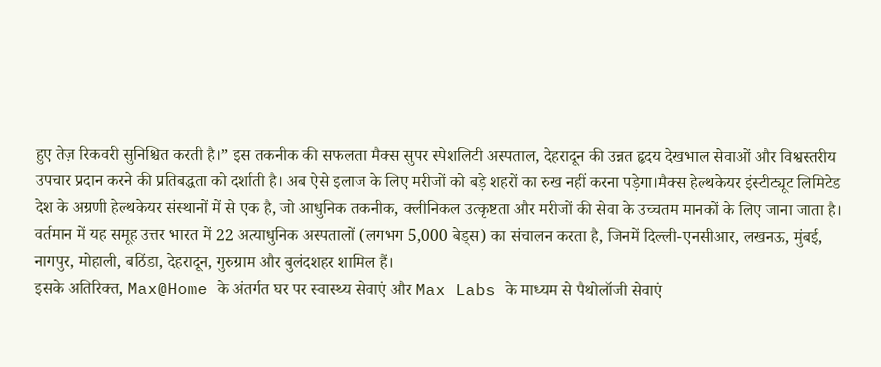हुए तेज़ रिकवरी सुनिश्चित करती है।” इस तकनीक की सफलता मैक्स सुपर स्पेशलिटी अस्पताल, देहरादून की उन्नत हृदय देखभाल सेवाओं और विश्वस्तरीय उपचार प्रदान करने की प्रतिबद्धता को दर्शाती है। अब ऐसे इलाज के लिए मरीजों को बड़े शहरों का रुख नहीं करना पड़ेगा।मैक्स हेल्थकेयर इंस्टीट्यूट लिमिटेड देश के अग्रणी हेल्थकेयर संस्थानों में से एक है, जो आधुनिक तकनीक, क्लीनिकल उत्कृष्टता और मरीजों की सेवा के उच्चतम मानकों के लिए जाना जाता है। वर्तमान में यह समूह उत्तर भारत में 22 अत्याधुनिक अस्पतालों (लगभग 5,000 बेड्स) का संचालन करता है, जिनमें दिल्ली-एनसीआर, लखनऊ, मुंबई, नागपुर, मोहाली, बठिंडा, देहरादून, गुरुग्राम और बुलंदशहर शामिल हैं।
इसके अतिरिक्त, Max@Home के अंतर्गत घर पर स्वास्थ्य सेवाएं और Max Labs के माध्यम से पैथोलॉजी सेवाएं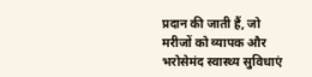प्रदान की जाती हैं, जो मरीजों को व्यापक और भरोसेमंद स्वास्थ्य सुविधाएं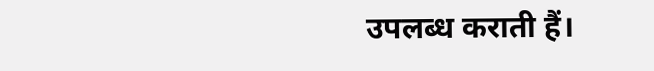उपलब्ध कराती हैं।